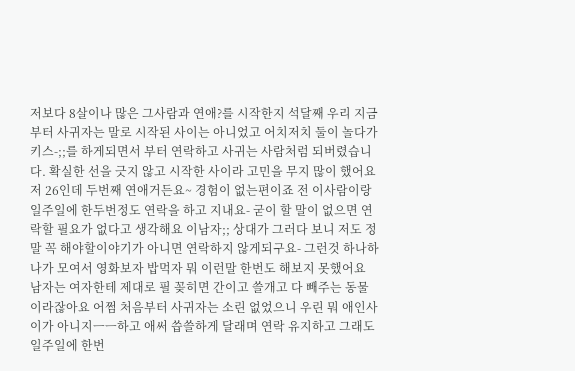저보다 8살이나 많은 그사람과 연애?를 시작한지 석달째 우리 지금부터 사귀자는 말로 시작된 사이는 아니었고 어치저치 둘이 놀다가 키스-;;를 하게되면서 부터 연락하고 사귀는 사람처럼 되버렸습니다. 확실한 선을 긋지 않고 시작한 사이라 고민을 무지 많이 했어요 저 26인데 두번째 연애거든요~ 경험이 없는편이죠 전 이사람이랑 일주일에 한두번정도 연락을 하고 지내요- 굳이 할 말이 없으면 연락할 필요가 없다고 생각해요 이남자;; 상대가 그러다 보니 저도 정말 꼭 해야할이야기가 아니면 연락하지 않게되구요- 그런것 하나하나가 모여서 영화보자 밥먹자 뭐 이런말 한번도 해보지 못했어요 남자는 여자한테 제대로 필 꽂히면 간이고 쓸개고 다 빼주는 동물이라잖아요 어쩜 처음부터 사귀자는 소린 없었으니 우린 뭐 애인사이가 아니지ㅡㅡ하고 애써 씁쓸하게 달래며 연락 유지하고 그래도 일주일에 한번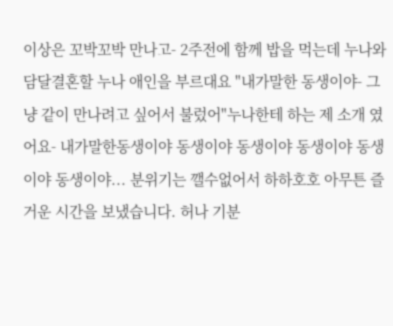이상은 꼬박꼬박 만나고- 2주전에 함께 밥을 먹는데 누나와 담달결혼할 누나 애인을 부르대요 "내가말한 동생이야- 그냥 같이 만나려고 싶어서 불렀어"누나한테 하는 제 소개 였어요- 내가말한동생이야 동생이야 동생이야 동생이야 동생이야 동생이야... 분위기는 깰수없어서 하하호호 아무튼 즐거운 시간을 보냈습니다. 허나 기분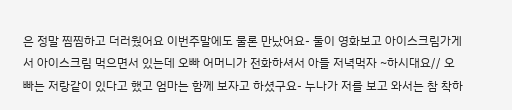은 정말 찜찜하고 더러웠어요 이번주말에도 물론 만났어요- 둘이 영화보고 아이스크림가게서 아이스크림 먹으면서 있는데 오빠 어머니가 전화하셔서 아들 저녁먹자 ~하시대요// 오빠는 저랑같이 있다고 했고 엄마는 함께 보자고 하셨구요- 누나가 저를 보고 와서는 참 착하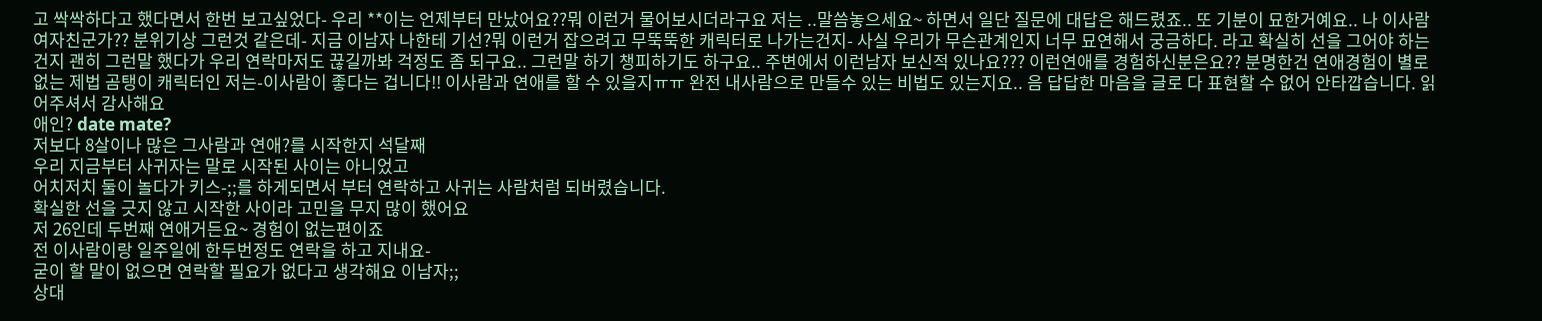고 싹싹하다고 했다면서 한번 보고싶었다- 우리 **이는 언제부터 만났어요??뭐 이런거 물어보시더라구요 저는 ..말씀놓으세요~ 하면서 일단 질문에 대답은 해드렸죠.. 또 기분이 묘한거예요.. 나 이사람 여자친군가?? 분위기상 그런것 같은데- 지금 이남자 나한테 기선?뭐 이런거 잡으려고 무뚝뚝한 캐릭터로 나가는건지- 사실 우리가 무슨관계인지 너무 묘연해서 궁금하다. 라고 확실히 선을 그어야 하는건지 괜히 그런말 했다가 우리 연락마저도 끊길까봐 걱정도 좀 되구요.. 그런말 하기 챙피하기도 하구요.. 주변에서 이런남자 보신적 있나요??? 이런연애를 경험하신분은요?? 분명한건 연애경험이 별로 없는 제법 곰탱이 캐릭터인 저는-이사람이 좋다는 겁니다!! 이사람과 연애를 할 수 있을지ㅠㅠ 완전 내사람으로 만들수 있는 비법도 있는지요.. 음 답답한 마음을 글로 다 표현할 수 없어 안타깝습니다. 읽어주셔서 감사해요
애인? date mate?
저보다 8살이나 많은 그사람과 연애?를 시작한지 석달째
우리 지금부터 사귀자는 말로 시작된 사이는 아니었고
어치저치 둘이 놀다가 키스-;;를 하게되면서 부터 연락하고 사귀는 사람처럼 되버렸습니다.
확실한 선을 긋지 않고 시작한 사이라 고민을 무지 많이 했어요
저 26인데 두번째 연애거든요~ 경험이 없는편이죠
전 이사람이랑 일주일에 한두번정도 연락을 하고 지내요-
굳이 할 말이 없으면 연락할 필요가 없다고 생각해요 이남자;;
상대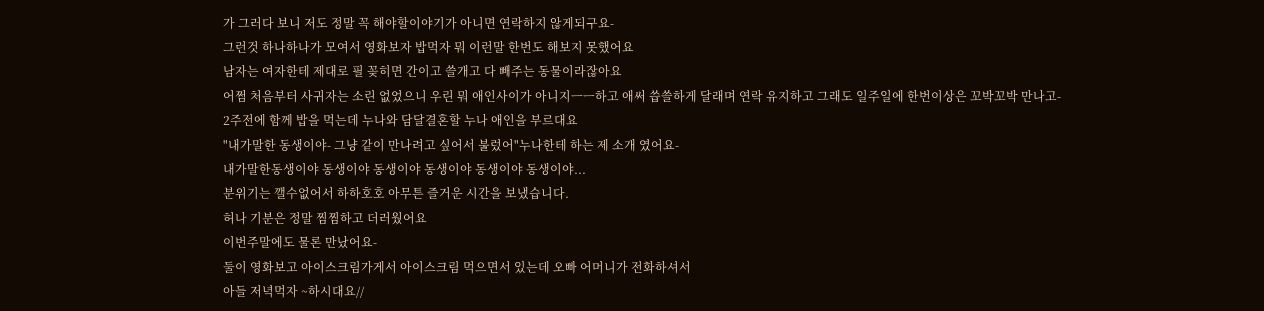가 그러다 보니 저도 정말 꼭 해야할이야기가 아니면 연락하지 않게되구요-
그런것 하나하나가 모여서 영화보자 밥먹자 뭐 이런말 한번도 해보지 못했어요
남자는 여자한테 제대로 필 꽂히면 간이고 쓸개고 다 빼주는 동물이라잖아요
어쩜 처음부터 사귀자는 소린 없었으니 우린 뭐 애인사이가 아니지ㅡㅡ하고 애써 씁쓸하게 달래며 연락 유지하고 그래도 일주일에 한번이상은 꼬박꼬박 만나고-
2주전에 함께 밥을 먹는데 누나와 담달결혼할 누나 애인을 부르대요
"내가말한 동생이야- 그냥 같이 만나려고 싶어서 불렀어"누나한테 하는 제 소개 였어요-
내가말한동생이야 동생이야 동생이야 동생이야 동생이야 동생이야...
분위기는 깰수없어서 하하호호 아무튼 즐거운 시간을 보냈습니다.
허나 기분은 정말 찜찜하고 더러웠어요
이번주말에도 물론 만났어요-
둘이 영화보고 아이스크림가게서 아이스크림 먹으면서 있는데 오빠 어머니가 전화하셔서
아들 저녁먹자 ~하시대요//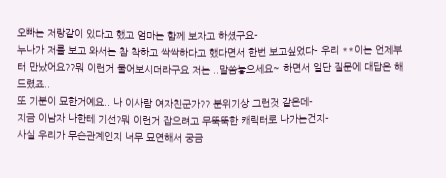오빠는 저랑같이 있다고 했고 엄마는 함께 보자고 하셨구요-
누나가 저를 보고 와서는 참 착하고 싹싹하다고 했다면서 한번 보고싶었다- 우리 **이는 언제부터 만났어요??뭐 이런거 물어보시더라구요 저는 ..말씀놓으세요~ 하면서 일단 질문에 대답은 해드렸죠..
또 기분이 묘한거예요.. 나 이사람 여자친군가?? 분위기상 그런것 같은데-
지금 이남자 나한테 기선?뭐 이런거 잡으려고 무뚝뚝한 캐릭터로 나가는건지-
사실 우리가 무슨관계인지 너무 묘연해서 궁금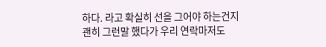하다. 라고 확실히 선을 그어야 하는건지
괜히 그런말 했다가 우리 연락마저도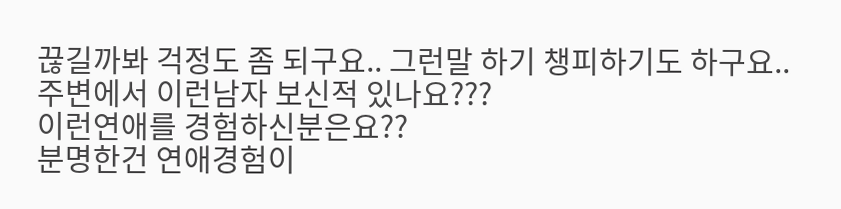끊길까봐 걱정도 좀 되구요.. 그런말 하기 챙피하기도 하구요..
주변에서 이런남자 보신적 있나요???
이런연애를 경험하신분은요??
분명한건 연애경험이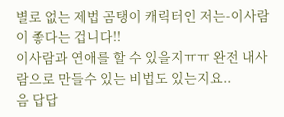별로 없는 제법 곰탱이 캐릭터인 저는-이사람이 좋다는 겁니다!!
이사람과 연애를 할 수 있을지ㅠㅠ 완전 내사람으로 만들수 있는 비법도 있는지요..
음 답답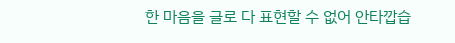한 마음을 글로 다 표현할 수 없어 안타깝습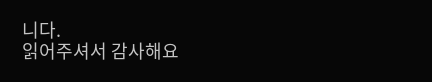니다.
읽어주셔서 감사해요